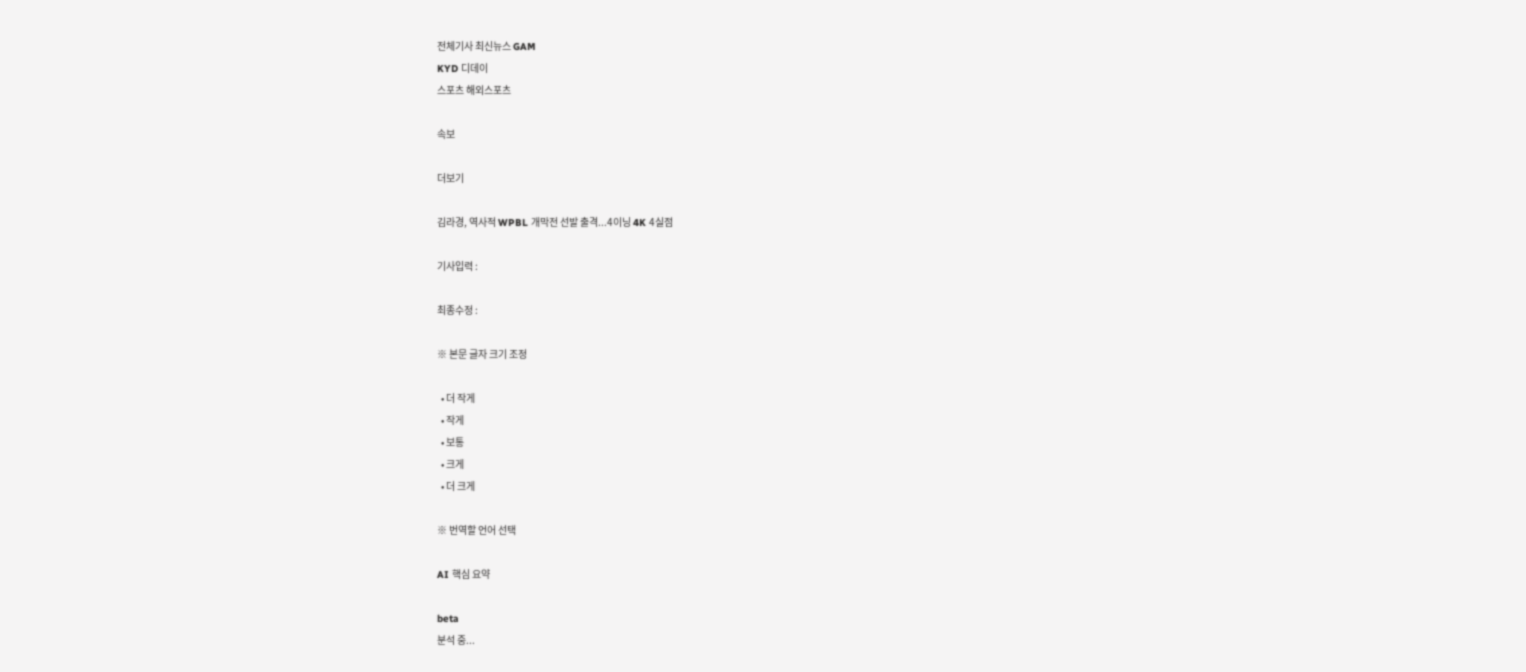전체기사 최신뉴스 GAM
KYD 디데이
스포츠 해외스포츠

속보

더보기

김라경, 역사적 WPBL 개막전 선발 출격...4이닝 4K 4실점

기사입력 :

최종수정 :

※ 본문 글자 크기 조정

  • 더 작게
  • 작게
  • 보통
  • 크게
  • 더 크게

※ 번역할 언어 선택

AI 핵심 요약

beta
분석 중...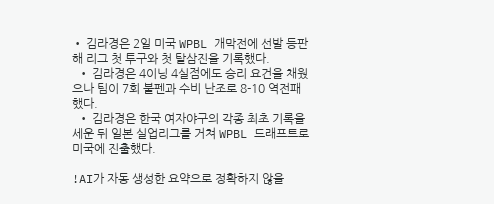• 김라경은 2일 미국 WPBL 개막전에 선발 등판해 리그 첫 투구와 첫 탈삼진을 기록했다.
  • 김라경은 4이닝 4실점에도 승리 요건을 채웠으나 팀이 7회 불펜과 수비 난조로 8-10 역전패했다.
  • 김라경은 한국 여자야구의 각종 최초 기록을 세운 뒤 일본 실업리그를 거쳐 WPBL 드래프트로 미국에 진출했다.

!AI가 자동 생성한 요약으로 정확하지 않을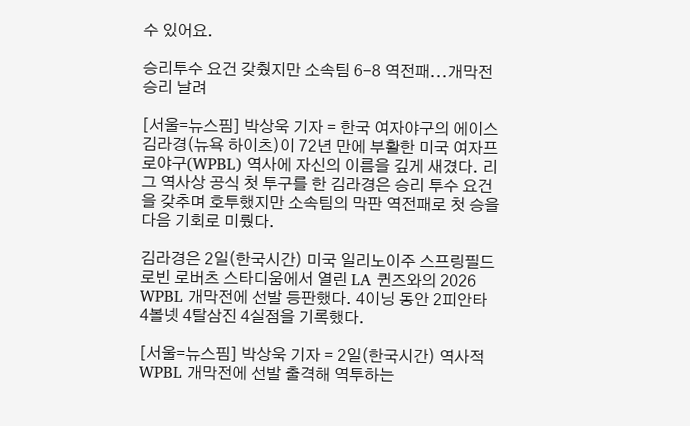수 있어요.

승리투수 요건 갖췄지만 소속팀 6-8 역전패...개막전 승리 날려

[서울=뉴스핌] 박상욱 기자 = 한국 여자야구의 에이스 김라경(뉴욕 하이츠)이 72년 만에 부활한 미국 여자프로야구(WPBL) 역사에 자신의 이름을 깊게 새겼다. 리그 역사상 공식 첫 투구를 한 김라경은 승리 투수 요건을 갖추며 호투했지만 소속팀의 막판 역전패로 첫 승을 다음 기회로 미뤘다.

김라경은 2일(한국시간) 미국 일리노이주 스프링필드 로빈 로버츠 스타디움에서 열린 LA 퀸즈와의 2026 WPBL 개막전에 선발 등판했다. 4이닝 동안 2피안타 4볼넷 4탈삼진 4실점을 기록했다.

[서울=뉴스핌] 박상욱 기자 = 2일(한국시간) 역사적 WPBL 개막전에 선발 출격해 역투하는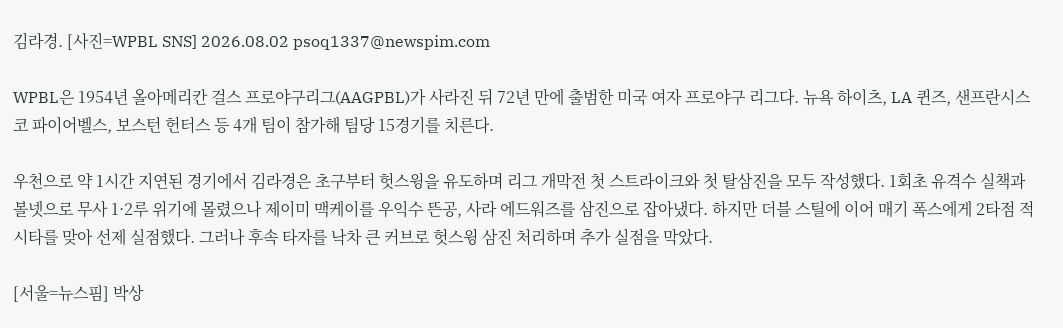김라경. [사진=WPBL SNS] 2026.08.02 psoq1337@newspim.com

WPBL은 1954년 올아메리칸 걸스 프로야구리그(AAGPBL)가 사라진 뒤 72년 만에 출범한 미국 여자 프로야구 리그다. 뉴욕 하이츠, LA 퀸즈, 샌프란시스코 파이어벨스, 보스턴 헌터스 등 4개 팀이 참가해 팀당 15경기를 치른다.

우천으로 약 1시간 지연된 경기에서 김라경은 초구부터 헛스윙을 유도하며 리그 개막전 첫 스트라이크와 첫 탈삼진을 모두 작성했다. 1회초 유격수 실책과 볼넷으로 무사 1·2루 위기에 몰렸으나 제이미 맥케이를 우익수 뜬공, 사라 에드워즈를 삼진으로 잡아냈다. 하지만 더블 스틸에 이어 매기 폭스에게 2타점 적시타를 맞아 선제 실점했다. 그러나 후속 타자를 낙차 큰 커브로 헛스윙 삼진 처리하며 추가 실점을 막았다.

[서울=뉴스핌] 박상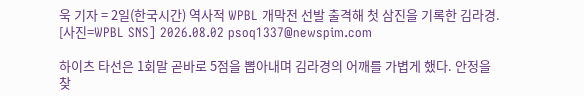욱 기자 = 2일(한국시간) 역사적 WPBL 개막전 선발 출격해 첫 삼진을 기록한 김라경. [사진=WPBL SNS] 2026.08.02 psoq1337@newspim.com

하이츠 타선은 1회말 곧바로 5점을 뽑아내며 김라경의 어깨를 가볍게 했다. 안정을 찾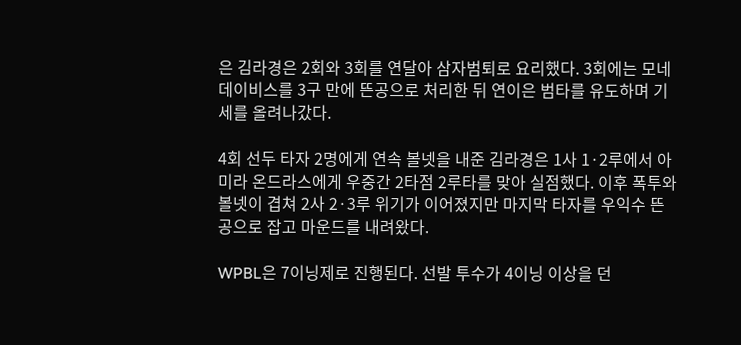은 김라경은 2회와 3회를 연달아 삼자범퇴로 요리했다. 3회에는 모네 데이비스를 3구 만에 뜬공으로 처리한 뒤 연이은 범타를 유도하며 기세를 올려나갔다.

4회 선두 타자 2명에게 연속 볼넷을 내준 김라경은 1사 1·2루에서 아미라 온드라스에게 우중간 2타점 2루타를 맞아 실점했다. 이후 폭투와 볼넷이 겹쳐 2사 2·3루 위기가 이어졌지만 마지막 타자를 우익수 뜬공으로 잡고 마운드를 내려왔다.

WPBL은 7이닝제로 진행된다. 선발 투수가 4이닝 이상을 던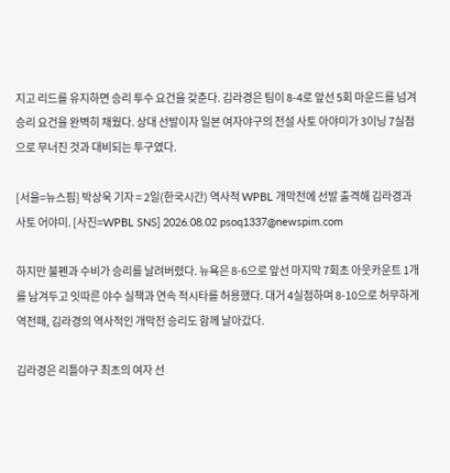지고 리드를 유지하면 승리 투수 요건을 갖춘다. 김라경은 팀이 8-4로 앞선 5회 마운드를 넘겨 승리 요건을 완벽히 채웠다. 상대 선발이자 일본 여자야구의 전설 사토 아야미가 3이닝 7실점으로 무너진 것과 대비되는 투구였다.

[서울=뉴스핌] 박상욱 기자 = 2일(한국시간) 역사적 WPBL 개막전에 선발 출격해 김라경과 사토 어야미. [사진=WPBL SNS] 2026.08.02 psoq1337@newspim.com

하지만 불펜과 수비가 승리를 날려버렸다. 뉴욕은 8-6으로 앞선 마지막 7회초 아웃카운트 1개를 남겨두고 잇따른 야수 실책과 연속 적시타를 허용했다. 대거 4실점하며 8-10으로 허무하게 역전패, 김라경의 역사적인 개막전 승리도 함께 날아갔다.

김라경은 리틀야구 최초의 여자 선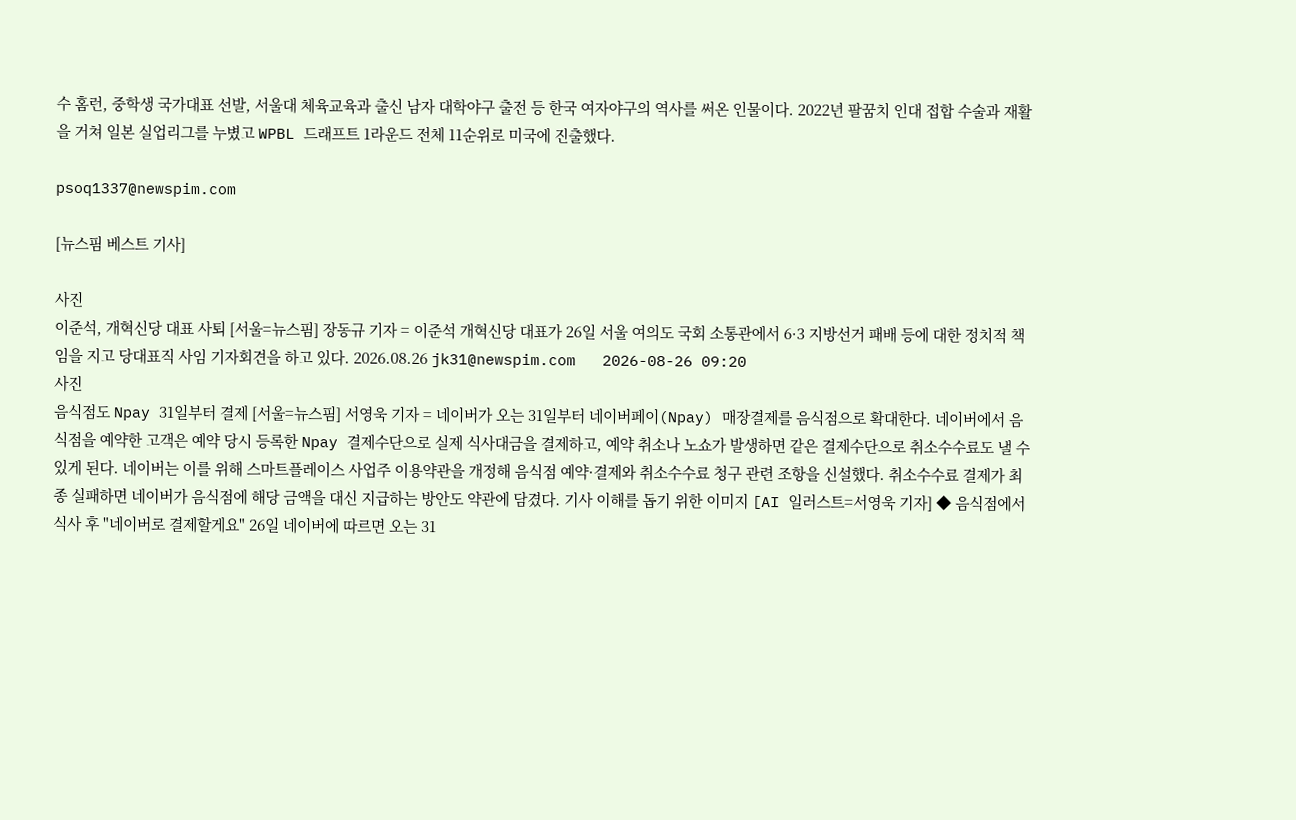수 홈런, 중학생 국가대표 선발, 서울대 체육교육과 출신 남자 대학야구 출전 등 한국 여자야구의 역사를 써온 인물이다. 2022년 팔꿈치 인대 접합 수술과 재활을 거쳐 일본 실업리그를 누볐고 WPBL 드래프트 1라운드 전체 11순위로 미국에 진출했다.

psoq1337@newspim.com

[뉴스핌 베스트 기사]

사진
이준석, 개혁신당 대표 사퇴 [서울=뉴스핌] 장동규 기자 = 이준석 개혁신당 대표가 26일 서울 여의도 국회 소통관에서 6·3 지방선거 패배 등에 대한 정치적 책임을 지고 당대표직 사임 기자회견을 하고 있다. 2026.08.26 jk31@newspim.com   2026-08-26 09:20
사진
음식점도 Npay 31일부터 결제 [서울=뉴스핌] 서영욱 기자 = 네이버가 오는 31일부터 네이버페이(Npay) 매장결제를 음식점으로 확대한다. 네이버에서 음식점을 예약한 고객은 예약 당시 등록한 Npay 결제수단으로 실제 식사대금을 결제하고, 예약 취소나 노쇼가 발생하면 같은 결제수단으로 취소수수료도 낼 수 있게 된다. 네이버는 이를 위해 스마트플레이스 사업주 이용약관을 개정해 음식점 예약·결제와 취소수수료 청구 관련 조항을 신설했다. 취소수수료 결제가 최종 실패하면 네이버가 음식점에 해당 금액을 대신 지급하는 방안도 약관에 담겼다. 기사 이해를 돕기 위한 이미지 [AI 일러스트=서영욱 기자] ◆ 음식점에서 식사 후 "네이버로 결제할게요" 26일 네이버에 따르면 오는 31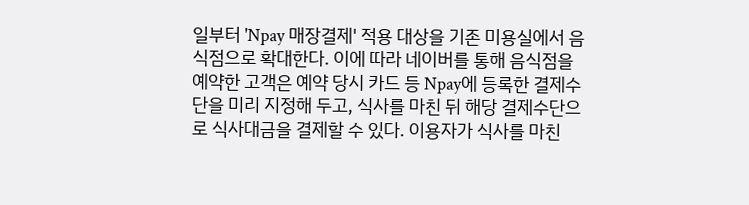일부터 'Npay 매장결제' 적용 대상을 기존 미용실에서 음식점으로 확대한다. 이에 따라 네이버를 통해 음식점을 예약한 고객은 예약 당시 카드 등 Npay에 등록한 결제수단을 미리 지정해 두고, 식사를 마친 뒤 해당 결제수단으로 식사대금을 결제할 수 있다. 이용자가 식사를 마친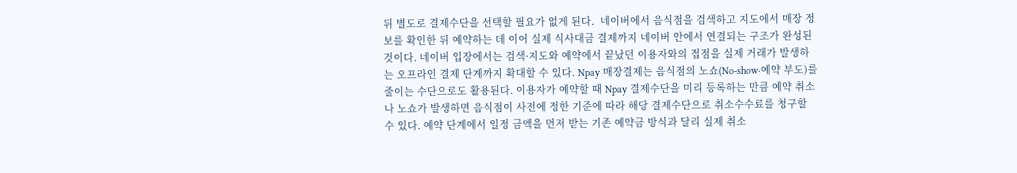뒤 별도로 결제수단을 선택할 필요가 없게 된다.  네이버에서 음식점을 검색하고 지도에서 매장 정보를 확인한 뒤 예약하는 데 이어 실제 식사대금 결제까지 네이버 안에서 연결되는 구조가 완성된 것이다. 네이버 입장에서는 검색·지도와 예약에서 끝났던 이용자와의 접점을 실제 거래가 발생하는 오프라인 결제 단계까지 확대할 수 있다. Npay 매장결제는 음식점의 노쇼(No-show·예약 부도)를 줄이는 수단으로도 활용된다. 이용자가 예약할 때 Npay 결제수단을 미리 등록하는 만큼 예약 취소나 노쇼가 발생하면 음식점이 사전에 정한 기준에 따라 해당 결제수단으로 취소수수료를 청구할 수 있다. 예약 단계에서 일정 금액을 먼저 받는 기존 예약금 방식과 달리 실제 취소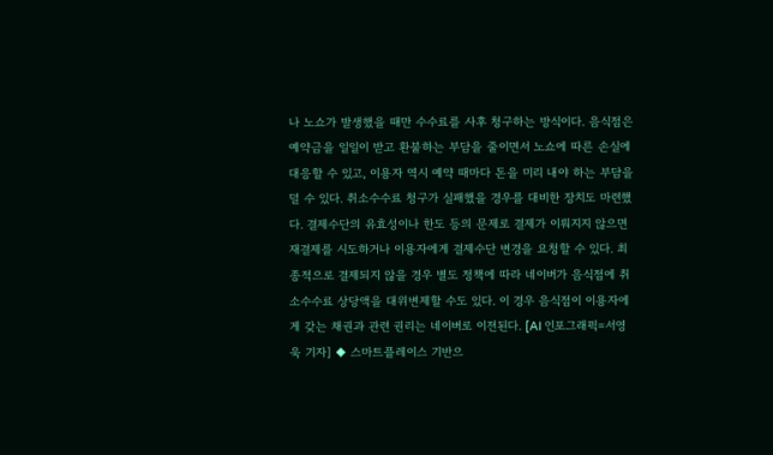나 노쇼가 발생했을 때만 수수료를 사후 청구하는 방식이다. 음식점은 예약금을 일일이 받고 환불하는 부담을 줄이면서 노쇼에 따른 손실에 대응할 수 있고, 이용자 역시 예약 때마다 돈을 미리 내야 하는 부담을 덜 수 있다. 취소수수료 청구가 실패했을 경우를 대비한 장치도 마련했다. 결제수단의 유효성이나 한도 등의 문제로 결제가 이뤄지지 않으면 재결제를 시도하거나 이용자에게 결제수단 변경을 요청할 수 있다. 최종적으로 결제되지 않을 경우 별도 정책에 따라 네이버가 음식점에 취소수수료 상당액을 대위변제할 수도 있다. 이 경우 음식점이 이용자에게 갖는 채권과 관련 권리는 네이버로 이전된다. [AI 인포그래픽=서영욱 기자] ◆ 스마트플레이스 기반으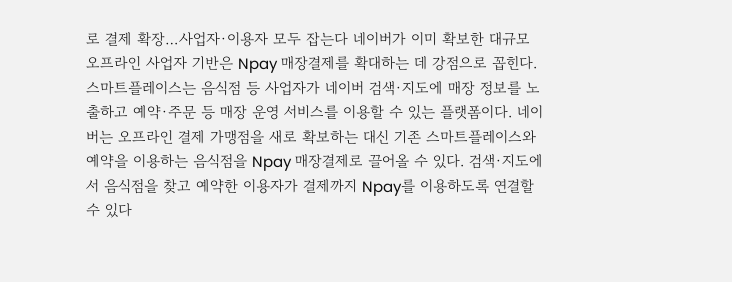로 결제 확장…사업자·이용자 모두 잡는다 네이버가 이미 확보한 대규모 오프라인 사업자 기반은 Npay 매장결제를 확대하는 데 강점으로 꼽힌다. 스마트플레이스는 음식점 등 사업자가 네이버 검색·지도에 매장 정보를 노출하고 예약·주문 등 매장 운영 서비스를 이용할 수 있는 플랫폼이다. 네이버는 오프라인 결제 가맹점을 새로 확보하는 대신 기존 스마트플레이스와 예약을 이용하는 음식점을 Npay 매장결제로 끌어올 수 있다. 검색·지도에서 음식점을 찾고 예약한 이용자가 결제까지 Npay를 이용하도록 연결할 수 있다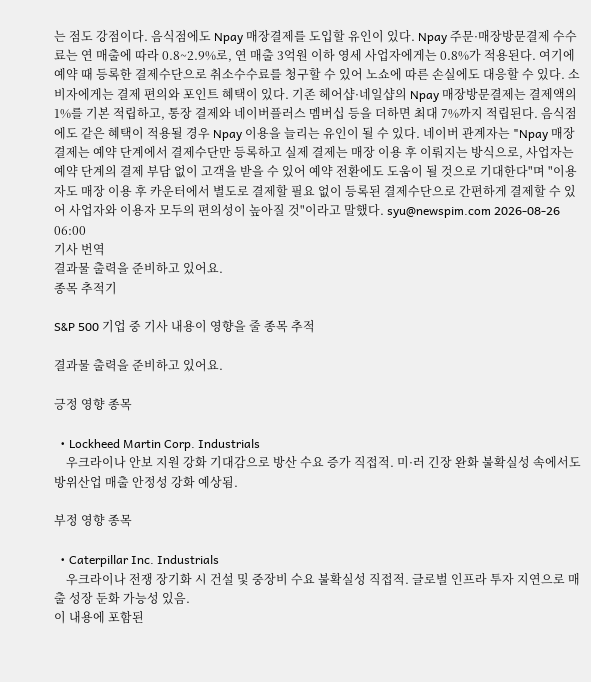는 점도 강점이다. 음식점에도 Npay 매장결제를 도입할 유인이 있다. Npay 주문·매장방문결제 수수료는 연 매출에 따라 0.8~2.9%로, 연 매출 3억원 이하 영세 사업자에게는 0.8%가 적용된다. 여기에 예약 때 등록한 결제수단으로 취소수수료를 청구할 수 있어 노쇼에 따른 손실에도 대응할 수 있다. 소비자에게는 결제 편의와 포인트 혜택이 있다. 기존 헤어샵·네일샵의 Npay 매장방문결제는 결제액의 1%를 기본 적립하고, 통장 결제와 네이버플러스 멤버십 등을 더하면 최대 7%까지 적립된다. 음식점에도 같은 혜택이 적용될 경우 Npay 이용을 늘리는 유인이 될 수 있다. 네이버 관계자는 "Npay 매장결제는 예약 단계에서 결제수단만 등록하고 실제 결제는 매장 이용 후 이뤄지는 방식으로, 사업자는 예약 단계의 결제 부담 없이 고객을 받을 수 있어 예약 전환에도 도움이 될 것으로 기대한다"며 "이용자도 매장 이용 후 카운터에서 별도로 결제할 필요 없이 등록된 결제수단으로 간편하게 결제할 수 있어 사업자와 이용자 모두의 편의성이 높아질 것"이라고 말했다. syu@newspim.com 2026-08-26 06:00
기사 번역
결과물 출력을 준비하고 있어요.
종목 추적기

S&P 500 기업 중 기사 내용이 영향을 줄 종목 추적

결과물 출력을 준비하고 있어요.

긍정 영향 종목

  • Lockheed Martin Corp. Industrials
    우크라이나 안보 지원 강화 기대감으로 방산 수요 증가 직접적. 미·러 긴장 완화 불확실성 속에서도 방위산업 매출 안정성 강화 예상됨.

부정 영향 종목

  • Caterpillar Inc. Industrials
    우크라이나 전쟁 장기화 시 건설 및 중장비 수요 불확실성 직접적. 글로벌 인프라 투자 지연으로 매출 성장 둔화 가능성 있음.
이 내용에 포함된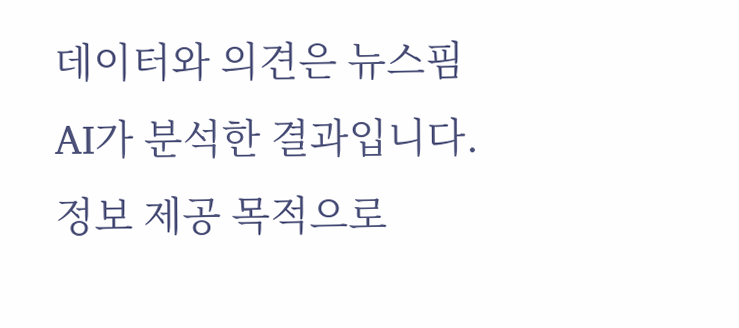데이터와 의견은 뉴스핌 AI가 분석한 결과입니다. 정보 제공 목적으로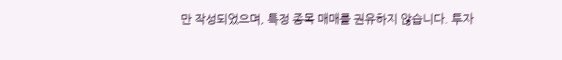만 작성되었으며, 특정 종목 매매를 권유하지 않습니다. 투자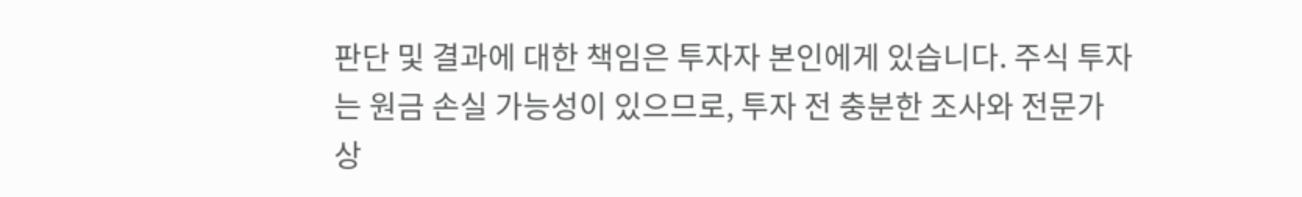판단 및 결과에 대한 책임은 투자자 본인에게 있습니다. 주식 투자는 원금 손실 가능성이 있으므로, 투자 전 충분한 조사와 전문가 상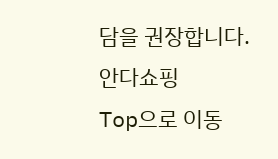담을 권장합니다.
안다쇼핑
Top으로 이동